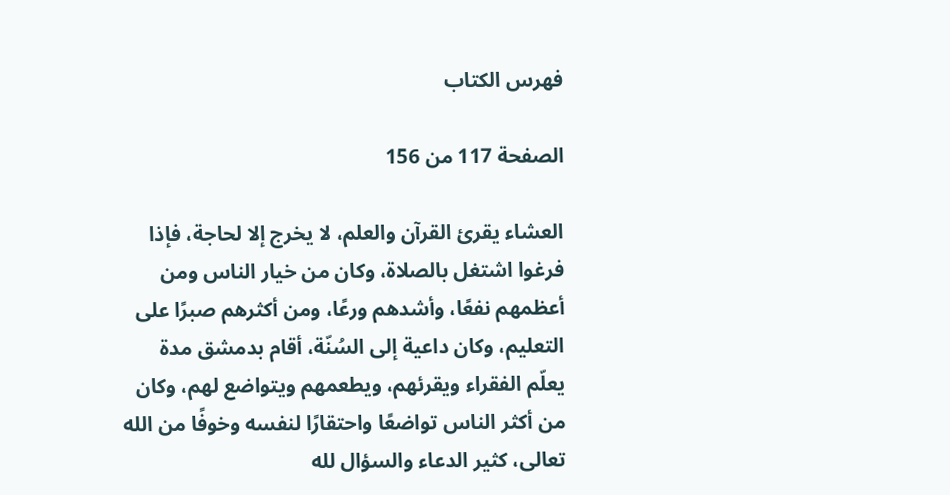فهرس الكتاب

الصفحة 117 من 156

العشاء يقرئ القرآن والعلم، لا يخرج إلا لحاجة، فإذا فرغوا اشتغل بالصلاة، وكان من خيار الناس ومن أعظمهم نفعًا، وأشدهم ورعًا، ومن أكثرهم صبرًا على التعليم، وكان داعية إلى السُنّة، أقام بدمشق مدة يعلّم الفقراء ويقرئهم، ويطعمهم ويتواضع لهم، وكان من أكثر الناس تواضعًا واحتقارًا لنفسه وخوفًا من الله تعالى، كثير الدعاء والسؤال لله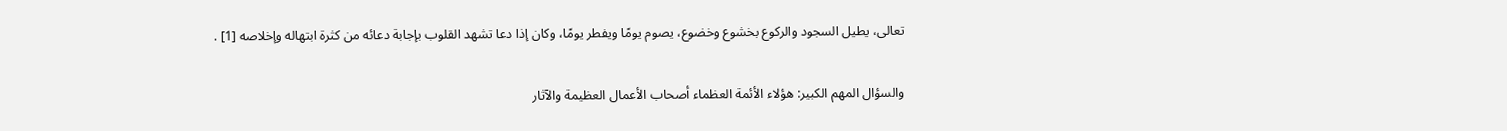تعالى، يطيل السجود والركوع بخشوع وخضوع، يصوم يومًا ويفطر يومًا، وكان إذا دعا تشهد القلوب بإجابة دعائه من كثرة ابتهاله وإخلاصه [1] .

والسؤال المهم الكبير: هؤلاء الأئمة العظماء أصحاب الأعمال العظيمة والآثار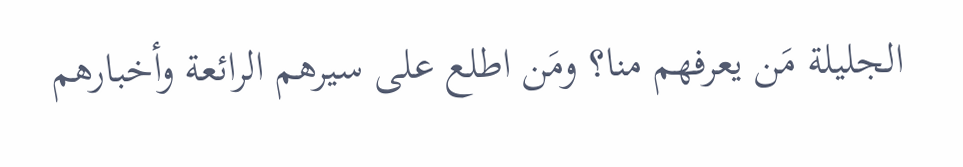الجليلة مَن يعرفهم منا؟ ومَن اطلع على سيرهم الرائعة وأخبارهم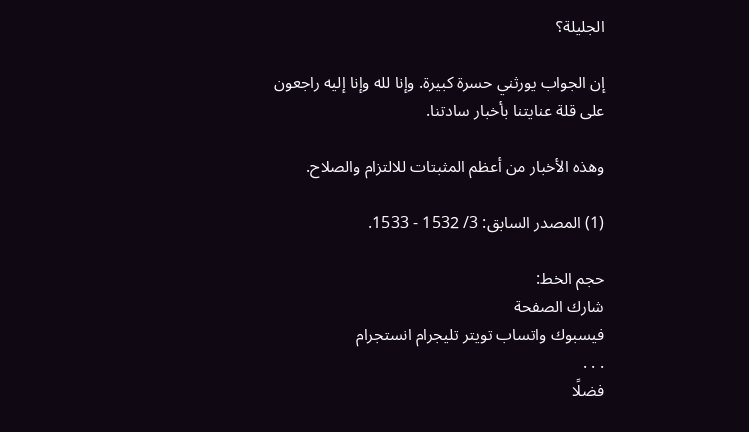الجليلة؟

إن الجواب يورثني حسرة كبيرة. وإنا لله وإنا إليه راجعون على قلة عنايتنا بأخبار سادتنا.

وهذه الأخبار من أعظم المثبتات للالتزام والصلاح.

(1) المصدر السابق: 3/ 1532 - 1533.

حجم الخط:
شارك الصفحة
فيسبوك واتساب تويتر تليجرام انستجرام
. . .
فضلًا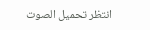انتظر تحميل الصوت